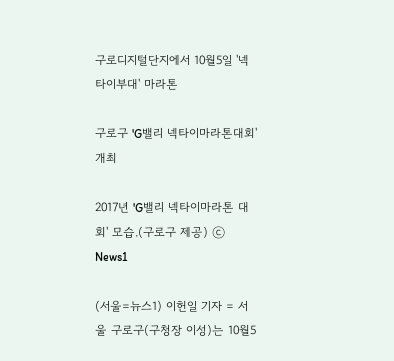구로디지털단지에서 10월5일 '넥타이부대' 마라톤

구로구 'G밸리 넥타이마라톤대회'개최

2017년 'G밸리 넥타이마라톤 대회' 모습.(구로구 제공) ⓒ News1

(서울=뉴스1) 이헌일 기자 = 서울 구로구(구청장 이성)는 10월5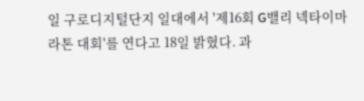일 구로디지털단지 일대에서 '제16회 G밸리 넥타이마라톤 대회'를 연다고 18일 밝혔다. 과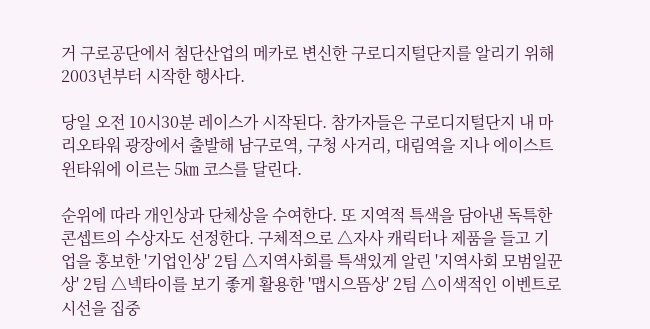거 구로공단에서 첨단산업의 메카로 변신한 구로디지털단지를 알리기 위해 2003년부터 시작한 행사다.

당일 오전 10시30분 레이스가 시작된다. 참가자들은 구로디지털단지 내 마리오타워 광장에서 출발해 남구로역, 구청 사거리, 대림역을 지나 에이스트윈타워에 이르는 5㎞ 코스를 달린다.

순위에 따라 개인상과 단체상을 수여한다. 또 지역적 특색을 담아낸 독특한 콘셉트의 수상자도 선정한다. 구체적으로 △자사 캐릭터나 제품을 들고 기업을 홍보한 '기업인상' 2팀 △지역사회를 특색있게 알린 '지역사회 모범일꾼상' 2팀 △넥타이를 보기 좋게 활용한 '맵시으뜸상' 2팀 △이색적인 이벤트로 시선을 집중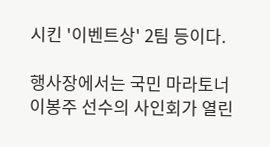시킨 '이벤트상' 2팀 등이다.

행사장에서는 국민 마라토너 이봉주 선수의 사인회가 열린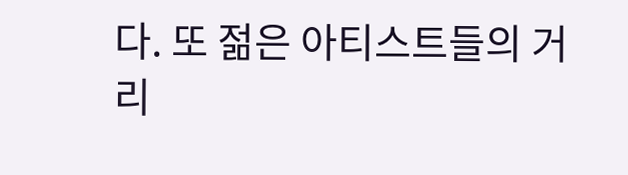다. 또 젊은 아티스트들의 거리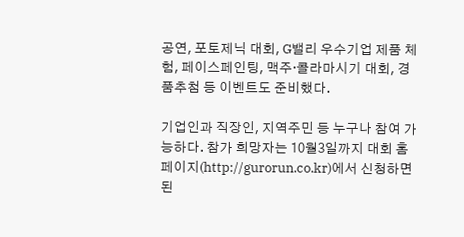공연, 포토제닉 대회, G밸리 우수기업 제품 체험, 페이스페인팅, 맥주·콜라마시기 대회, 경품추첨 등 이벤트도 준비했다.

기업인과 직장인, 지역주민 등 누구나 참여 가능하다. 참가 희망자는 10월3일까지 대회 홈페이지(http://gurorun.co.kr)에서 신청하면 된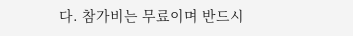다. 참가비는 무료이며 반드시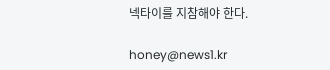넥타이를 지참해야 한다.

honey@news1.kr